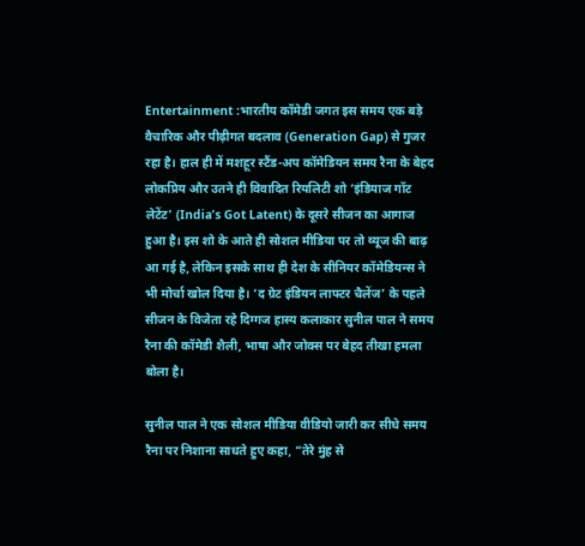Entertainment :भारतीय कॉमेडी जगत इस समय एक बड़े वैचारिक और पीढ़ीगत बदलाव (Generation Gap) से गुजर रहा है। हाल ही में मशहूर स्टैंड-अप कॉमेडियन समय रैना के बेहद लोकप्रिय और उतने ही विवादित रियलिटी शो ‘इंडियाज गॉट लेटेंट’ (India’s Got Latent) के दूसरे सीजन का आगाज हुआ है। इस शो के आते ही सोशल मीडिया पर तो व्यूज की बाढ़ आ गई है, लेकिन इसके साथ ही देश के सीनियर कॉमेडियन्स ने भी मोर्चा खोल दिया है। ‘द ग्रेट इंडियन लाफ्टर चैलेंज’ के पहले सीजन के विजेता रहे दिग्गज हास्य कलाकार सुनील पाल ने समय रैना की कॉमेडी शैली, भाषा और जोक्स पर बेहद तीखा हमला बोला है।

सुनील पाल ने एक सोशल मीडिया वीडियो जारी कर सीधे समय रैना पर निशाना साधते हुए कहा, “तेरे मुंह से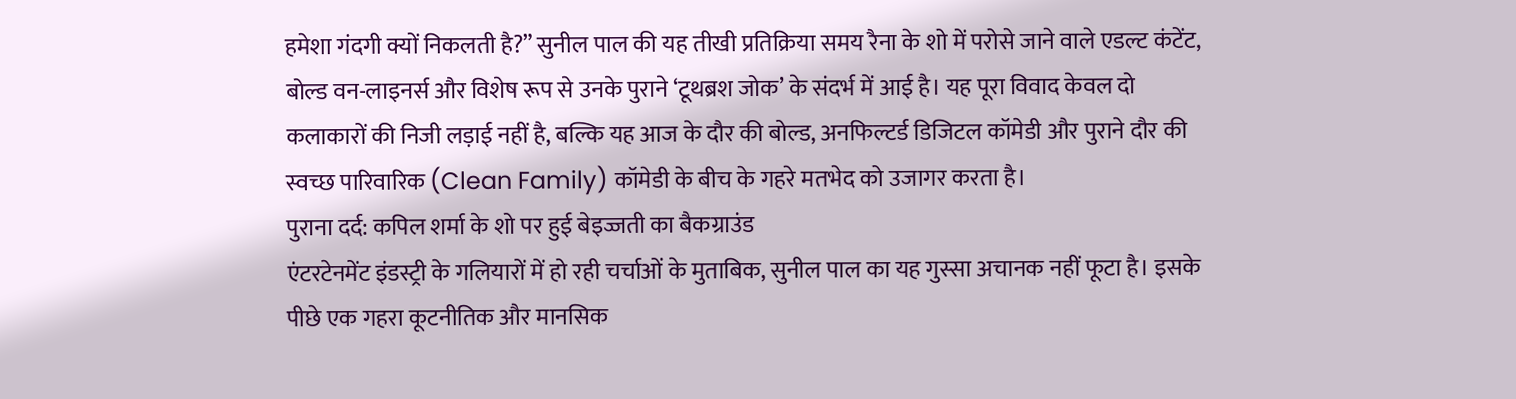हमेशा गंदगी क्यों निकलती है?” सुनील पाल की यह तीखी प्रतिक्रिया समय रैना के शो में परोसे जाने वाले एडल्ट कंटेंट, बोल्ड वन-लाइनर्स और विशेष रूप से उनके पुराने ‘टूथब्रश जोक’ के संदर्भ में आई है। यह पूरा विवाद केवल दो कलाकारों की निजी लड़ाई नहीं है, बल्कि यह आज के दौर की बोल्ड, अनफिल्टर्ड डिजिटल कॉमेडी और पुराने दौर की स्वच्छ पारिवारिक (Clean Family) कॉमेडी के बीच के गहरे मतभेद को उजागर करता है।
पुराना दर्द: कपिल शर्मा के शो पर हुई बेइज्जती का बैकग्राउंड
एंटरटेनमेंट इंडस्ट्री के गलियारों में हो रही चर्चाओं के मुताबिक, सुनील पाल का यह गुस्सा अचानक नहीं फूटा है। इसके पीछे एक गहरा कूटनीतिक और मानसिक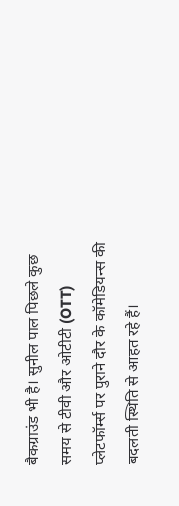बैकग्राउंड भी है। सुनील पाल पिछले कुछ समय से टीवी और ओटीटी (OTT) प्लेटफॉर्म्स पर पुराने दौर के कॉमेडियन्स की बदलती स्थिति से आहत रहे हैं।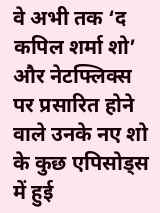वे अभी तक ‘द कपिल शर्मा शो’ और नेटफ्लिक्स पर प्रसारित होने वाले उनके नए शो के कुछ एपिसोड्स में हुई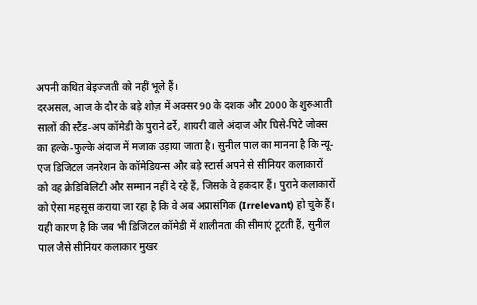अपनी कथित बेइज्जती को नहीं भूले हैं।
दरअसल, आज के दौर के बड़े शोज़ में अक्सर 90 के दशक और 2000 के शुरुआती सालों की स्टैंड-अप कॉमेडी के पुराने ढर्रे, शायरी वाले अंदाज और घिसे-पिटे जोक्स का हल्के-फुल्के अंदाज में मजाक उड़ाया जाता है। सुनील पाल का मानना है कि न्यू-एज डिजिटल जनरेशन के कॉमेडियन्स और बड़े स्टार्स अपने से सीनियर कलाकारों को वह क्रेडिबिलिटी और सम्मान नहीं दे रहे हैं, जिसके वे हकदार हैं। पुराने कलाकारों को ऐसा महसूस कराया जा रहा है कि वे अब अप्रासंगिक (Irrelevant) हो चुके हैं। यही कारण है कि जब भी डिजिटल कॉमेडी में शालीनता की सीमाएं टूटती हैं, सुनील पाल जैसे सीनियर कलाकार मुखर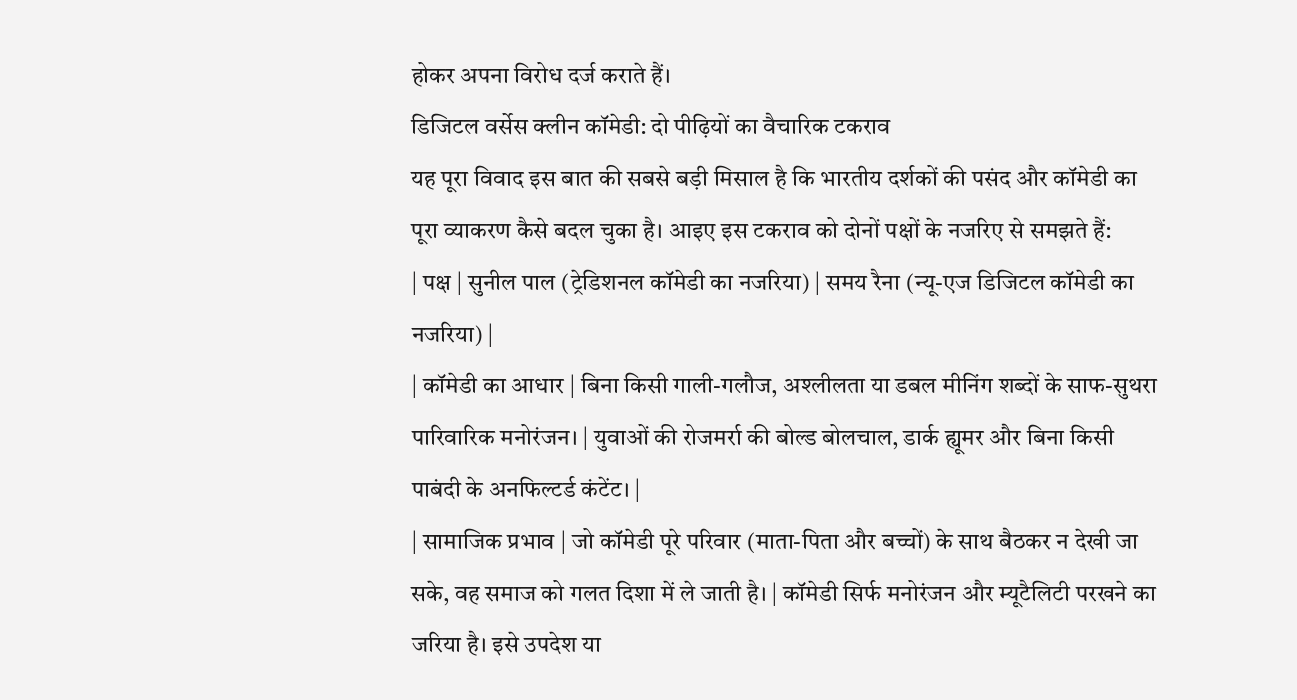होकर अपना विरोध दर्ज कराते हैं।
डिजिटल वर्सेस क्लीन कॉमेडी: दो पीढ़ियों का वैचारिक टकराव
यह पूरा विवाद इस बात की सबसे बड़ी मिसाल है कि भारतीय दर्शकों की पसंद और कॉमेडी का पूरा व्याकरण कैसे बदल चुका है। आइए इस टकराव को दोनों पक्षों के नजरिए से समझते हैं:
| पक्ष | सुनील पाल (ट्रेडिशनल कॉमेडी का नजरिया) | समय रैना (न्यू-एज डिजिटल कॉमेडी का नजरिया) |
| कॉमेडी का आधार | बिना किसी गाली-गलौज, अश्लीलता या डबल मीनिंग शब्दों के साफ-सुथरा पारिवारिक मनोरंजन। | युवाओं की रोजमर्रा की बोल्ड बोलचाल, डार्क ह्यूमर और बिना किसी पाबंदी के अनफिल्टर्ड कंटेंट। |
| सामाजिक प्रभाव | जो कॉमेडी पूरे परिवार (माता-पिता और बच्चों) के साथ बैठकर न देखी जा सके, वह समाज को गलत दिशा में ले जाती है। | कॉमेडी सिर्फ मनोरंजन और म्यूटैलिटी परखने का जरिया है। इसे उपदेश या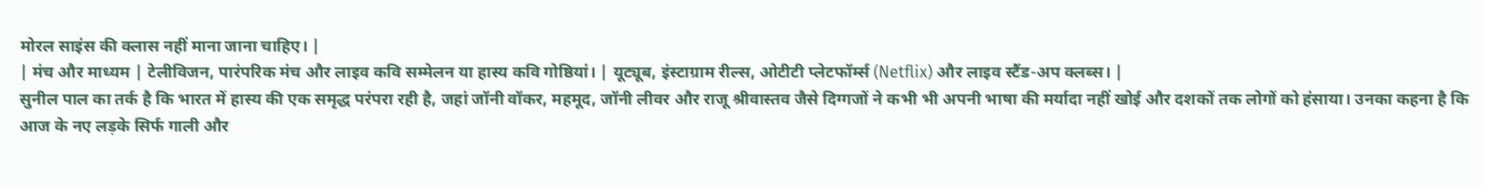मोरल साइंस की क्लास नहीं माना जाना चाहिए। |
| मंच और माध्यम | टेलीविजन, पारंपरिक मंच और लाइव कवि सम्मेलन या हास्य कवि गोष्ठियां। | यूट्यूब, इंस्टाग्राम रील्स, ओटीटी प्लेटफॉर्म्स (Netflix) और लाइव स्टैंड-अप क्लब्स। |
सुनील पाल का तर्क है कि भारत में हास्य की एक समृद्ध परंपरा रही है, जहां जॉनी वॉकर, महमूद, जॉनी लीवर और राजू श्रीवास्तव जैसे दिग्गजों ने कभी भी अपनी भाषा की मर्यादा नहीं खोई और दशकों तक लोगों को हंसाया। उनका कहना है कि आज के नए लड़के सिर्फ गाली और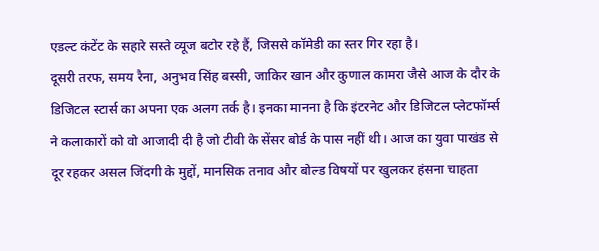एडल्ट कंटेंट के सहारे सस्ते व्यूज बटोर रहे हैं, जिससे कॉमेडी का स्तर गिर रहा है।
दूसरी तरफ, समय रैना, अनुभव सिंह बस्सी, जाकिर खान और कुणाल कामरा जैसे आज के दौर के डिजिटल स्टार्स का अपना एक अलग तर्क है। इनका मानना है कि इंटरनेट और डिजिटल प्लेटफॉर्म्स ने कलाकारों को वो आजादी दी है जो टीवी के सेंसर बोर्ड के पास नहीं थी। आज का युवा पाखंड से दूर रहकर असल जिंदगी के मुद्दों, मानसिक तनाव और बोल्ड विषयों पर खुलकर हंसना चाहता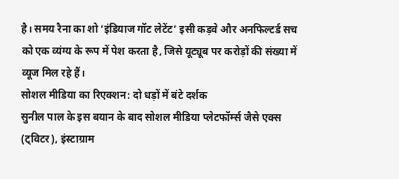है। समय रैना का शो ‘इंडियाज गॉट लेटेंट’ इसी कड़वे और अनफिल्टर्ड सच को एक व्यंग्य के रूप में पेश करता है, जिसे यूट्यूब पर करोड़ों की संख्या में व्यूज मिल रहे हैं।
सोशल मीडिया का रिएक्शन: दो धड़ों में बंटे दर्शक
सुनील पाल के इस बयान के बाद सोशल मीडिया प्लेटफॉर्म्स जैसे एक्स (ट्विटर), इंस्टाग्राम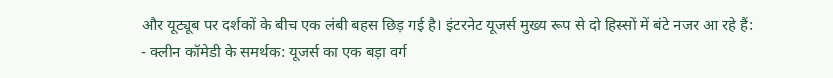और यूट्यूब पर दर्शकों के बीच एक लंबी बहस छिड़ गई है। इंटरनेट यूजर्स मुख्य रूप से दो हिस्सों में बंटे नजर आ रहे हैं:
- क्लीन कॉमेडी के समर्थक: यूजर्स का एक बड़ा वर्ग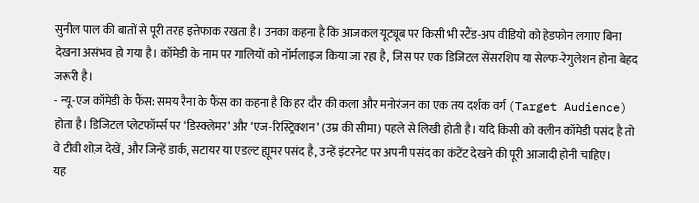सुनील पाल की बातों से पूरी तरह इत्तेफाक रखता है। उनका कहना है कि आजकल यूट्यूब पर किसी भी स्टैंड-अप वीडियो को हेडफोन लगाए बिना देखना असंभव हो गया है। कॉमेडी के नाम पर गालियों को नॉर्मलाइज किया जा रहा है, जिस पर एक डिजिटल सेंसरशिप या सेल्फ-रेगुलेशन होना बेहद जरूरी है।
- न्यू-एज कॉमेडी के फैंस: समय रैना के फैंस का कहना है कि हर दौर की कला और मनोरंजन का एक तय दर्शक वर्ग (Target Audience) होता है। डिजिटल प्लेटफॉर्म्स पर ‘डिस्क्लेमर’ और ‘एज-रिस्ट्रिक्शन’ (उम्र की सीमा) पहले से लिखी होती है। यदि किसी को क्लीन कॉमेडी पसंद है तो वे टीवी शोज़ देखें, और जिन्हें डार्क, सटायर या एडल्ट ह्यूमर पसंद है, उन्हें इंटरनेट पर अपनी पसंद का कंटेंट देखने की पूरी आजादी होनी चाहिए।
यह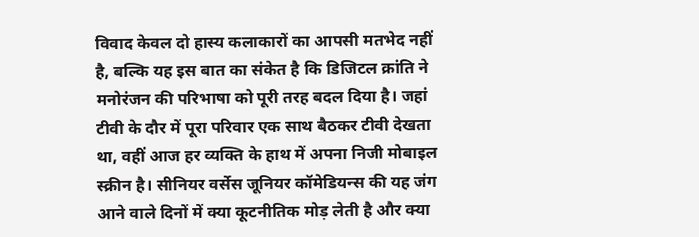विवाद केवल दो हास्य कलाकारों का आपसी मतभेद नहीं है, बल्कि यह इस बात का संकेत है कि डिजिटल क्रांति ने मनोरंजन की परिभाषा को पूरी तरह बदल दिया है। जहां टीवी के दौर में पूरा परिवार एक साथ बैठकर टीवी देखता था, वहीं आज हर व्यक्ति के हाथ में अपना निजी मोबाइल स्क्रीन है। सीनियर वर्सेस जूनियर कॉमेडियन्स की यह जंग आने वाले दिनों में क्या कूटनीतिक मोड़ लेती है और क्या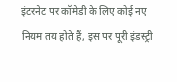इंटरनेट पर कॉमेडी के लिए कोई नए नियम तय होते हैं, इस पर पूरी इंडस्ट्री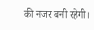की नजर बनी रहेगी।